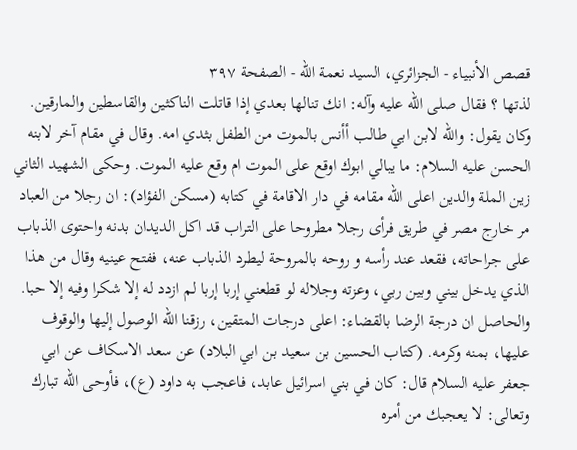قصص الأنبياء - الجزائري، السيد نعمة الله - الصفحة ٣٩٧
لذتها ؟ فقال صلى الله عليه وآله: انك تنالها بعدي إذا قاتلت الناكثين والقاسطين والمارقين. وكان يقول: والله لابن ابي طالب أأنس بالموت من الطفل بثدي امه. وقال في مقام آخر لابنه الحسن عليه السلام: ما يبالي ابوك اوقع على الموت ام وقع عليه الموت. وحكى الشهيد الثاني زين الملة والدين اعلى الله مقامه في دار الاقامة في كتابه (مسكن الفؤاد): ان رجلا من العباد مر خارج مصر في طريق فرأى رجلا مطروحا على التراب قد اكل الديدان بدنه واحتوى الذباب على جراحاته، فقعد عند رأسه و روحه بالمروحة ليطرد الذباب عنه، ففتح عينيه وقال من هذا الذي يدخل بيني وبين ربي، وعزته وجلاله لو قطعني إربا إربا لم ازدد له إلا شكرا وفيه إلا حبا. والحاصل ان درجة الرضا بالقضاء: اعلى درجات المتقين، رزقنا الله الوصول إليها والوقوف عليها، بمنه وكرمه. (كتاب الحسين بن سعيد بن ابي البلاد) عن سعد الاسكاف عن ابي جعفر عليه السلام قال: كان في بني اسرائيل عابد، فاعجب به داود (ع)، فأوحى الله تبارك وتعالى: لا يعجبك من أمره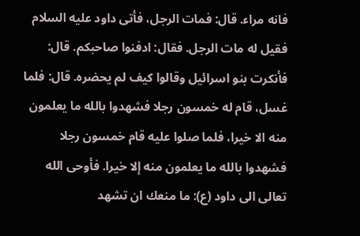فانه مراء. قال: فمات الرجل، فأتى داود عليه السلام فقيل له مات الرجل. فقال: ادفنوا صاحبكم. قال: فأنكرت بنو اسرائيل وقالوا كيف لم يحضره. قال: فلما غسل، قام له خمسون رجلا فشهدوا بالله ما يعلمون منه الا خيرا، فلما صلوا عليه قام خمسون رجلا فشهدوا بالله ما يعلمون منه إلا خيرا. فأوحى الله تعالى الى داود (ع): ما منعك ان تشهد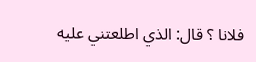فلانا ؟ قال: الذي اطلعتني عليه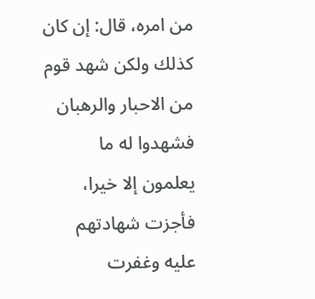من امره، قال: إن كان كذلك ولكن شهد قوم من الاحبار والرهبان فشهدوا له ما يعلمون إلا خيرا، فأجزت شهادتهم عليه وغفرت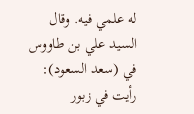له علمي فيه. وقال السيد علي بن طاووس في (سعد السعود): رأيت في زبور